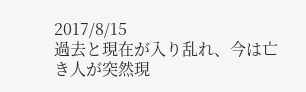2017/8/15
過去と現在が入り乱れ、今は亡き人が突然現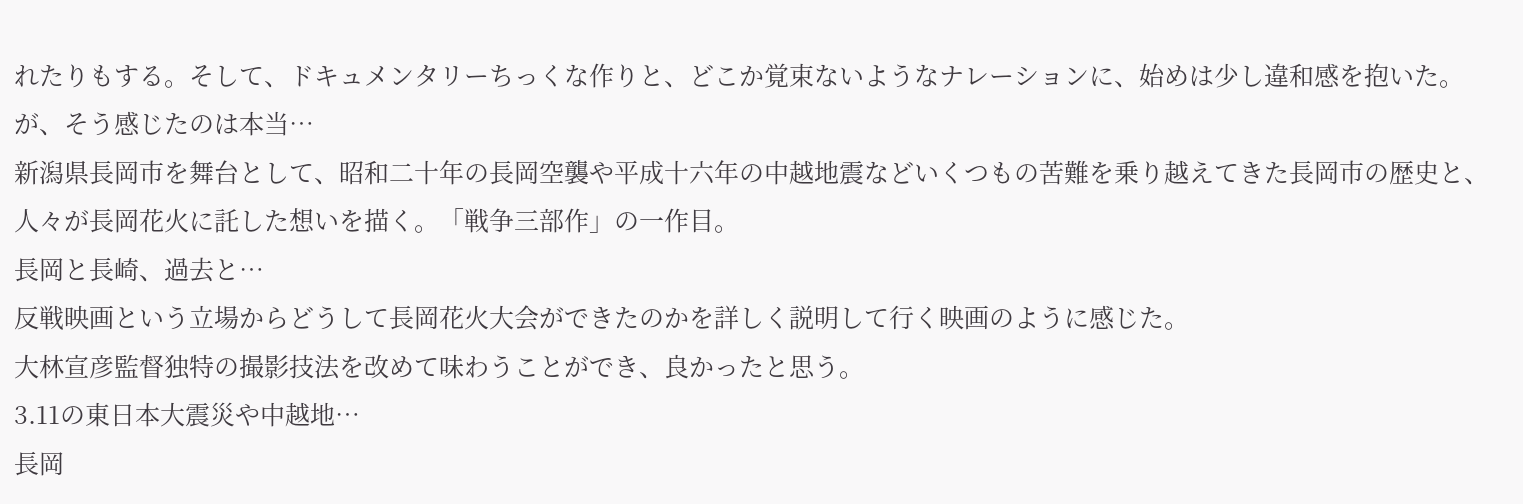れたりもする。そして、ドキュメンタリーちっくな作りと、どこか覚束ないようなナレーションに、始めは少し違和感を抱いた。が、そう感じたのは本当…
新潟県長岡市を舞台として、昭和二十年の長岡空襲や平成十六年の中越地震などいくつもの苦難を乗り越えてきた長岡市の歴史と、人々が長岡花火に託した想いを描く。「戦争三部作」の一作目。
長岡と長崎、過去と…
反戦映画という立場からどうして長岡花火大会ができたのかを詳しく説明して行く映画のように感じた。
大林宣彦監督独特の撮影技法を改めて味わうことができ、良かったと思う。
3.11の東日本大震災や中越地…
長岡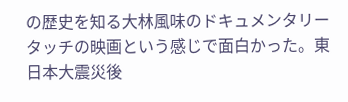の歴史を知る大林風味のドキュメンタリータッチの映画という感じで面白かった。東日本大震災後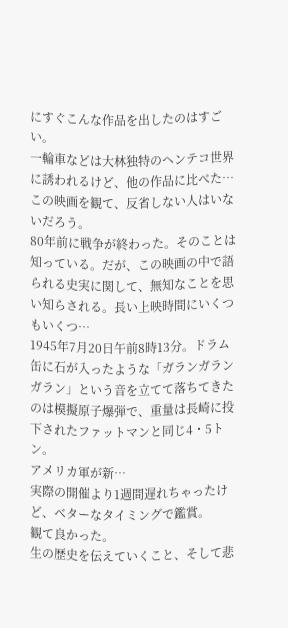にすぐこんな作品を出したのはすごい。
一輪車などは大林独特のヘンテコ世界に誘われるけど、他の作品に比べた…
この映画を観て、反省しない人はいないだろう。
80年前に戦争が終わった。そのことは知っている。だが、この映画の中で語られる史実に関して、無知なことを思い知らされる。長い上映時間にいくつもいくつ…
1945年7月20日午前8時13分。ドラム缶に石が入ったような「ガランガランガラン」という音を立てて落ちてきたのは模擬原子爆弾で、重量は長崎に投下されたファットマンと同じ4・5トン。
アメリカ軍が新…
実際の開催より1週間遅れちゃったけど、ベターなタイミングで鑑賞。
観て良かった。
生の歴史を伝えていくこと、そして悲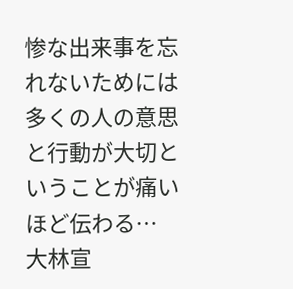惨な出来事を忘れないためには多くの人の意思と行動が大切ということが痛いほど伝わる…
大林宣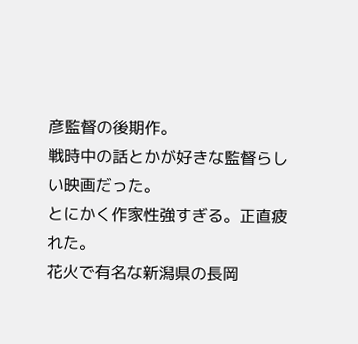彦監督の後期作。
戦時中の話とかが好きな監督らしい映画だった。
とにかく作家性強すぎる。正直疲れた。
花火で有名な新潟県の長岡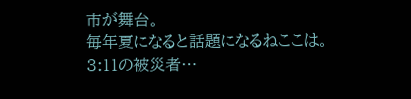市が舞台。
毎年夏になると話題になるねここは。
3:11の被災者…